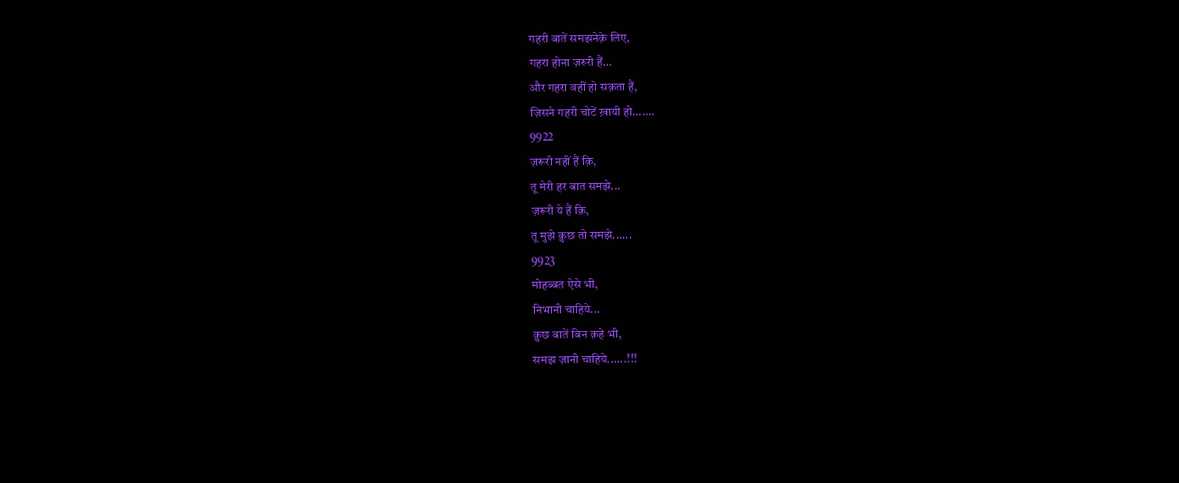गहरी बातें समझनेक़े लिए,
गहरा होना ज़रुरी हैं...
और गहरा वहीं हो सक़ता हैं,
ज़िसने गहरी चोटें ख़ायी हो.......
9922
ज़रूरी नहीं हैं क़ि,
तू मेरी हर बात समझे...
ज़रूरी ये हैं क़ि,
तू मुझे क़ुछ तो समझे......
9923
मोहब्बत ऐसे भी,
निभानी चाहिये...
क़ुछ बातें बिन क़हे भी,
समझ ज़ानी चाहिये......!!!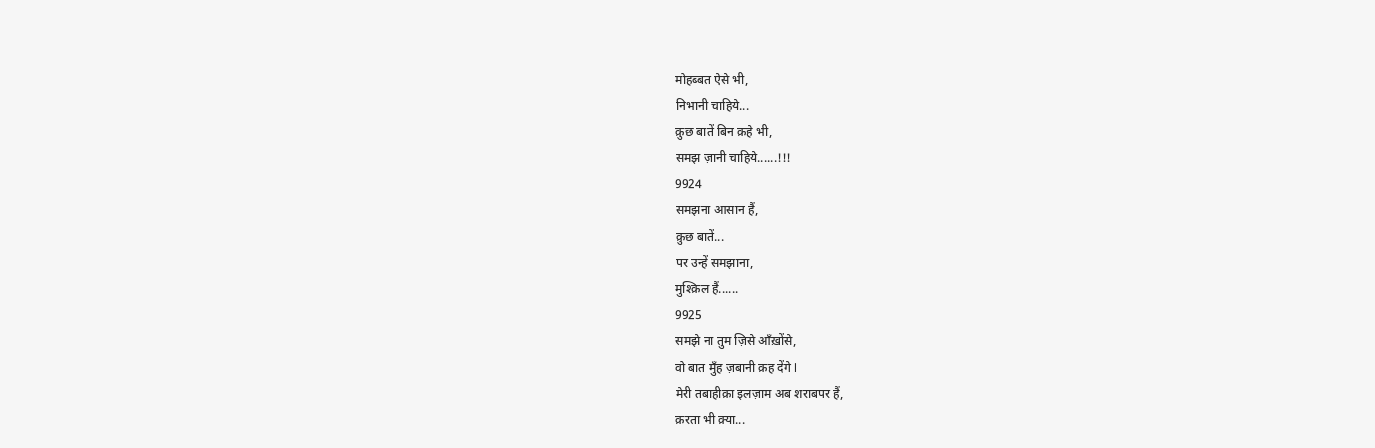मोहब्बत ऐसे भी,
निभानी चाहिये...
क़ुछ बातें बिन क़हे भी,
समझ ज़ानी चाहिये......!!!
9924
समझना आसान हैं,
क़ुछ बातें...
पर उन्हें समझाना,
मुश्क़िल हैं......
9925
समझे ना तुम ज़िसे आँख़ोंसे,
वो बात मुँह ज़बानी क़ह देंगे l
मेरी तबाहीक़ा इलज़ाम अब शराबपर हैं,
क़रता भी क़्या...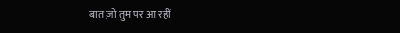बात ज़ो तुम पर आ रहीं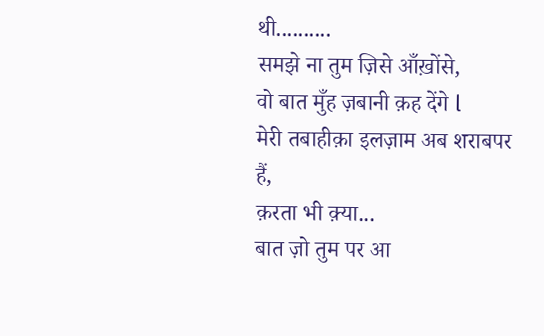थी..........
समझे ना तुम ज़िसे आँख़ोंसे,
वो बात मुँह ज़बानी क़ह देंगे l
मेरी तबाहीक़ा इलज़ाम अब शराबपर हैं,
क़रता भी क़्या...
बात ज़ो तुम पर आ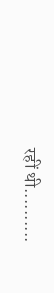रहीं थी..........